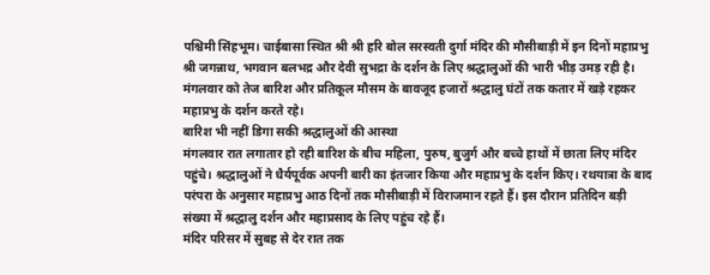पश्चिमी सिंहभूम। चाईबासा स्थित श्री श्री हरि बोल सरस्वती दुर्गा मंदिर की मौसीबाड़ी में इन दिनों महाप्रभु श्री जगन्नाथ, भगवान बलभद्र और देवी सुभद्रा के दर्शन के लिए श्रद्धालुओं की भारी भीड़ उमड़ रही है। मंगलवार को तेज बारिश और प्रतिकूल मौसम के बावजूद हजारों श्रद्धालु घंटों तक कतार में खड़े रहकर महाप्रभु के दर्शन करते रहे।
बारिश भी नहीं डिगा सकी श्रद्धालुओं की आस्था
मंगलवार रात लगातार हो रही बारिश के बीच महिला, पुरुष, बुजुर्ग और बच्चे हाथों में छाता लिए मंदिर पहुंचे। श्रद्धालुओं ने धैर्यपूर्वक अपनी बारी का इंतजार किया और महाप्रभु के दर्शन किए। रथयात्रा के बाद परंपरा के अनुसार महाप्रभु आठ दिनों तक मौसीबाड़ी में विराजमान रहते हैं। इस दौरान प्रतिदिन बड़ी संख्या में श्रद्धालु दर्शन और महाप्रसाद के लिए पहुंच रहे हैं।
मंदिर परिसर में सुबह से देर रात तक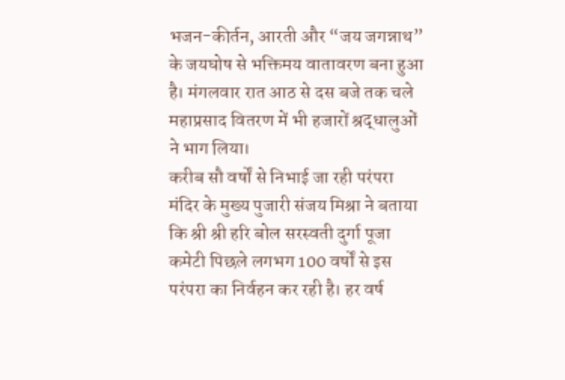भजन-कीर्तन, आरती और “जय जगन्नाथ” के जयघोष से भक्तिमय वातावरण बना हुआ है। मंगलवार रात आठ से दस बजे तक चले महाप्रसाद वितरण में भी हजारों श्रद्धालुओं ने भाग लिया।
करीब सौ वर्षों से निभाई जा रही परंपरा
मंदिर के मुख्य पुजारी संजय मिश्रा ने बताया कि श्री श्री हरि बोल सरस्वती दुर्गा पूजा कमेटी पिछले लगभग 100 वर्षों से इस परंपरा का निर्वहन कर रही है। हर वर्ष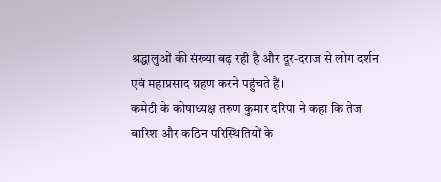श्रद्धालुओं की संख्या बढ़ रही है और दूर-दराज से लोग दर्शन एवं महाप्रसाद ग्रहण करने पहुंचते हैं।
कमेटी के कोषाध्यक्ष तरुण कुमार दरिपा ने कहा कि तेज बारिश और कठिन परिस्थितियों के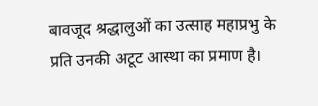बावजूद श्रद्धालुओं का उत्साह महाप्रभु के प्रति उनकी अटूट आस्था का प्रमाण है।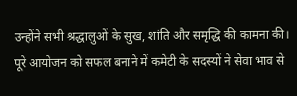उन्होंने सभी श्रद्धालुओं के सुख, शांति और समृद्धि की कामना की।
पूरे आयोजन को सफल बनाने में कमेटी के सदस्यों ने सेवा भाव से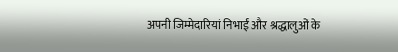अपनी जिम्मेदारियां निभाईं और श्रद्धालुओं के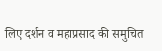लिए दर्शन व महाप्रसाद की समुचित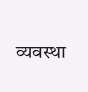व्यवस्था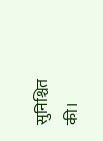सुनिश्चित की।